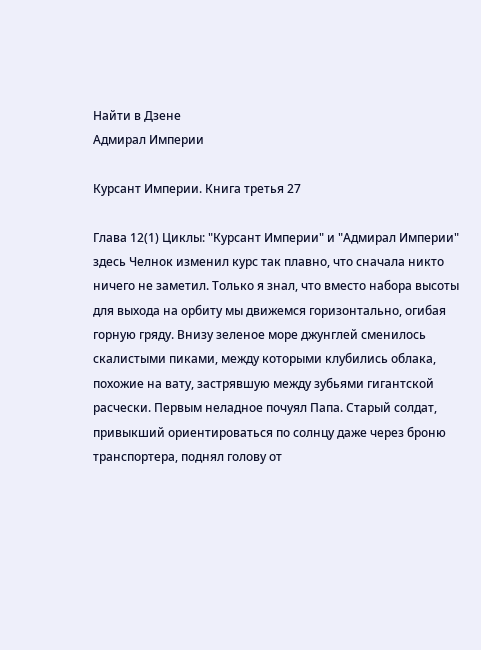Найти в Дзене
Адмирал Империи

Курсант Империи. Книга третья 27

Глава 12(1) Циклы: "Курсант Империи" и "Адмирал Империи" здесь Челнок изменил курс так плавно, что сначала никто ничего не заметил. Только я знал, что вместо набора высоты для выхода на орбиту мы движемся горизонтально, огибая горную гряду. Внизу зеленое море джунглей сменилось скалистыми пиками, между которыми клубились облака, похожие на вату, застрявшую между зубьями гигантской расчески. Первым неладное почуял Папа. Старый солдат, привыкший ориентироваться по солнцу даже через броню транспортера, поднял голову от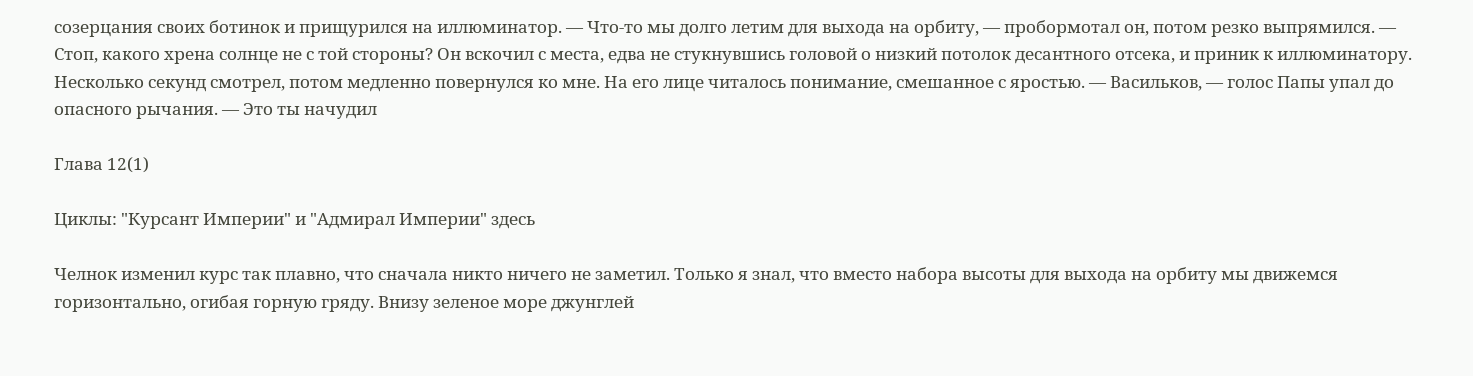созерцания своих ботинок и прищурился на иллюминатор. — Что-то мы долго летим для выхода на орбиту, — пробормотал он, потом резко выпрямился. — Стоп, какого хрена солнце не с той стороны? Он вскочил с места, едва не стукнувшись головой о низкий потолок десантного отсека, и приник к иллюминатору. Несколько секунд смотрел, потом медленно повернулся ко мне. На его лице читалось понимание, смешанное с яростью. — Васильков, — голос Папы упал до опасного рычания. — Это ты начудил

Глава 12(1)

Циклы: "Курсант Империи" и "Адмирал Империи" здесь

Челнок изменил курс так плавно, что сначала никто ничего не заметил. Только я знал, что вместо набора высоты для выхода на орбиту мы движемся горизонтально, огибая горную гряду. Внизу зеленое море джунглей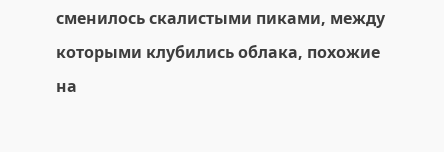сменилось скалистыми пиками, между которыми клубились облака, похожие на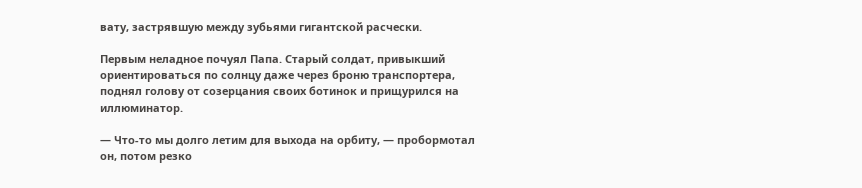вату, застрявшую между зубьями гигантской расчески.

Первым неладное почуял Папа. Старый солдат, привыкший ориентироваться по солнцу даже через броню транспортера, поднял голову от созерцания своих ботинок и прищурился на иллюминатор.

— Что-то мы долго летим для выхода на орбиту, — пробормотал он, потом резко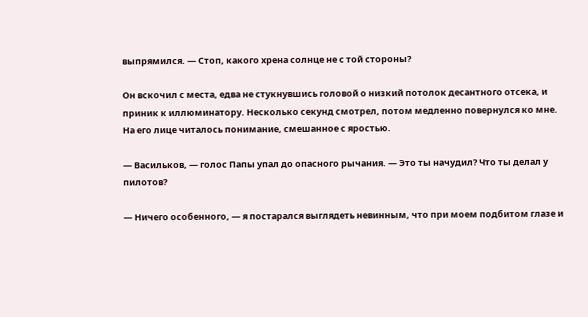выпрямился. — Стоп, какого хрена солнце не с той стороны?

Он вскочил с места, едва не стукнувшись головой о низкий потолок десантного отсека, и приник к иллюминатору. Несколько секунд смотрел, потом медленно повернулся ко мне. На его лице читалось понимание, смешанное с яростью.

— Васильков, — голос Папы упал до опасного рычания. — Это ты начудил? Что ты делал у пилотов?

— Ничего особенного, — я постарался выглядеть невинным, что при моем подбитом глазе и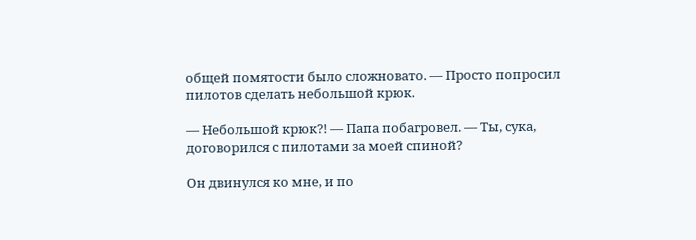общей помятости было сложновато. — Просто попросил пилотов сделать небольшой крюк.

— Небольшой крюк?! — Папа побагровел. — Ты, сука, договорился с пилотами за моей спиной?

Он двинулся ко мне, и по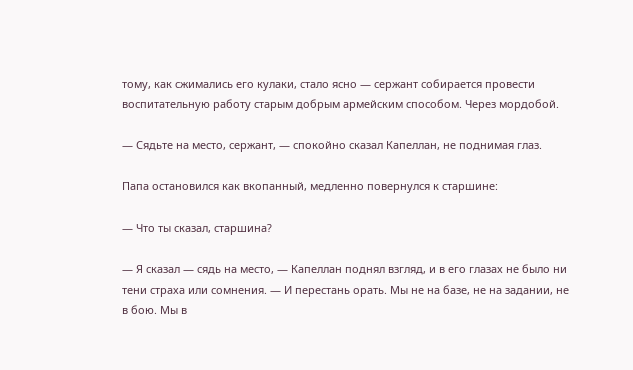тому, как сжимались его кулаки, стало ясно — сержант собирается провести воспитательную работу старым добрым армейским способом. Через мордобой.

— Сядьте на место, сержант, — спокойно сказал Капеллан, не поднимая глаз.

Папа остановился как вкопанный, медленно повернулся к старшине:

— Что ты сказал, старшина?

— Я сказал — сядь на место, — Капеллан поднял взгляд, и в его глазах не было ни тени страха или сомнения. — И перестань орать. Мы не на базе, не на задании, не в бою. Мы в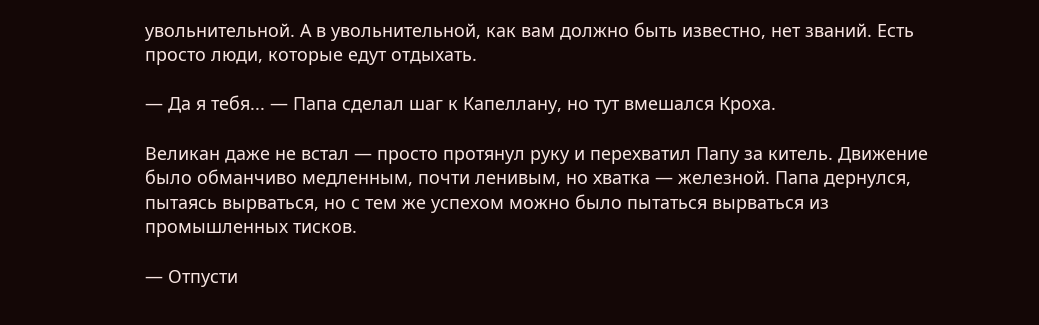увольнительной. А в увольнительной, как вам должно быть известно, нет званий. Есть просто люди, которые едут отдыхать.

— Да я тебя... — Папа сделал шаг к Капеллану, но тут вмешался Кроха.

Великан даже не встал — просто протянул руку и перехватил Папу за китель. Движение было обманчиво медленным, почти ленивым, но хватка — железной. Папа дернулся, пытаясь вырваться, но с тем же успехом можно было пытаться вырваться из промышленных тисков.

— Отпусти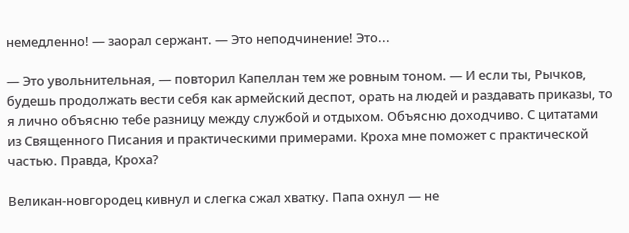немедленно! — заорал сержант. — Это неподчинение! Это...

— Это увольнительная, — повторил Капеллан тем же ровным тоном. — И если ты, Рычков, будешь продолжать вести себя как армейский деспот, орать на людей и раздавать приказы, то я лично объясню тебе разницу между службой и отдыхом. Объясню доходчиво. С цитатами из Священного Писания и практическими примерами. Кроха мне поможет с практической частью. Правда, Кроха?

Великан-новгородец кивнул и слегка сжал хватку. Папа охнул — не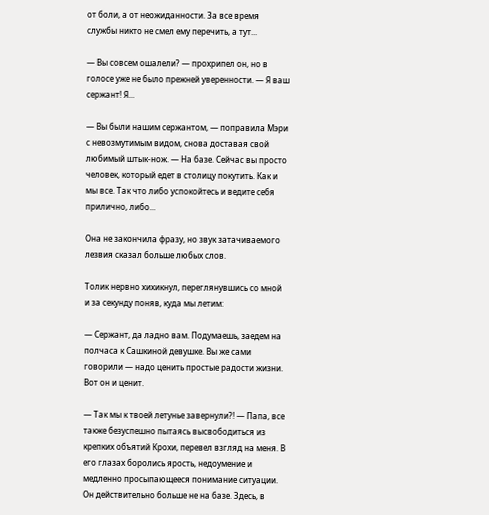от боли, а от неожиданности. За все время службы никто не смел ему перечить, а тут...

— Вы совсем ошалели? — прохрипел он, но в голосе уже не было прежней уверенности. — Я ваш сержант! Я...

— Вы были нашим сержантом, — поправила Мэри с невозмутимым видом, снова доставая свой любимый штык-нож. — На базе. Сейчас вы просто человек, который едет в столицу покутить. Как и мы все. Так что либо успокойтесь и ведите себя прилично, либо...

Она не закончила фразу, но звук затачиваемого лезвия сказал больше любых слов.

Толик нервно хихикнул, переглянувшись со мной и за секунду поняв, куда мы летим:

— Сержант, да ладно вам. Подумаешь, заедем на полчаса к Сашкиной девушке. Вы же сами говорили — надо ценить простые радости жизни. Вот он и ценит.

— Так мы к твоей летунье завернули?! — Папа, все также безуспешно пытаясь высвободиться из крепких объятий Крохи, перевел взгляд на меня. В его глазах боролись ярость, недоумение и медленно просыпающееся понимание ситуации. Он действительно больше не на базе. Здесь, в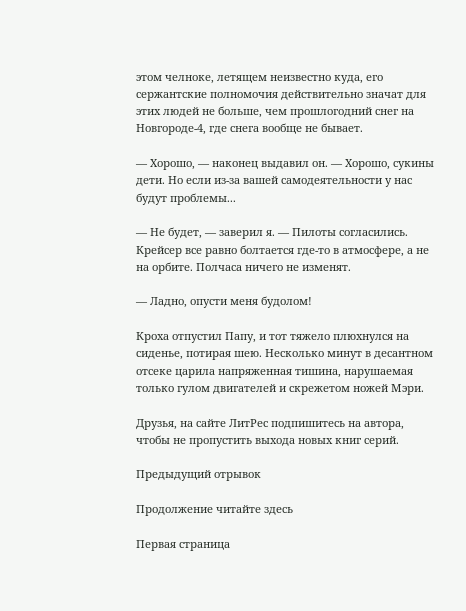этом челноке, летящем неизвестно куда, его сержантские полномочия действительно значат для этих людей не больше, чем прошлогодний снег на Новгороде-4, где снега вообще не бывает.

— Хорошо, — наконец выдавил он. — Хорошо, сукины дети. Но если из-за вашей самодеятельности у нас будут проблемы...

— Не будет, — заверил я. — Пилоты согласились. Крейсер все равно болтается где-то в атмосфере, а не на орбите. Полчаса ничего не изменят.

— Ладно, опусти меня будолом!

Кроха отпустил Папу, и тот тяжело плюхнулся на сиденье, потирая шею. Несколько минут в десантном отсеке царила напряженная тишина, нарушаемая только гулом двигателей и скрежетом ножей Мэри.

Друзья, на сайте ЛитРес подпишитесь на автора, чтобы не пропустить выхода новых книг серий.

Предыдущий отрывок

Продолжение читайте здесь

Первая страница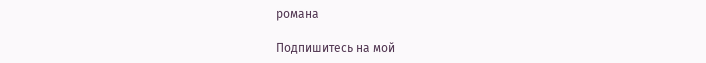романа

Подпишитесь на мой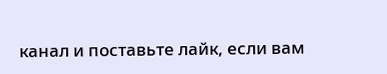канал и поставьте лайк, если вам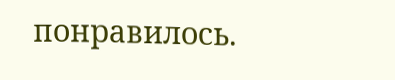понравилось.